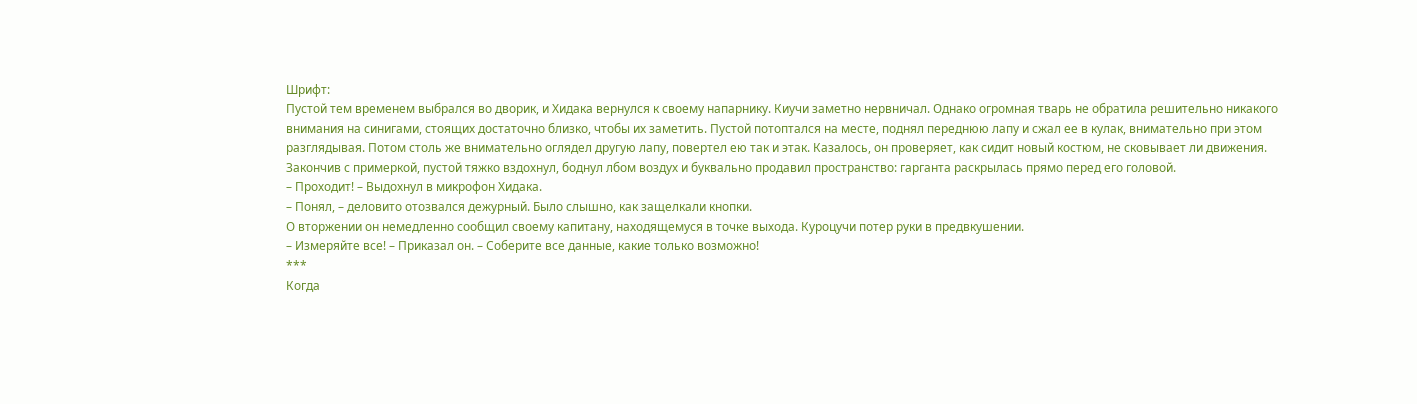Шрифт:
Пустой тем временем выбрался во дворик, и Хидака вернулся к своему напарнику. Киучи заметно нервничал. Однако огромная тварь не обратила решительно никакого внимания на синигами, стоящих достаточно близко, чтобы их заметить. Пустой потоптался на месте, поднял переднюю лапу и сжал ее в кулак, внимательно при этом разглядывая. Потом столь же внимательно оглядел другую лапу, повертел ею так и этак. Казалось, он проверяет, как сидит новый костюм, не сковывает ли движения. Закончив с примеркой, пустой тяжко вздохнул, боднул лбом воздух и буквально продавил пространство: гарганта раскрылась прямо перед его головой.
– Проходит! – Выдохнул в микрофон Хидака.
– Понял, – деловито отозвался дежурный. Было слышно, как защелкали кнопки.
О вторжении он немедленно сообщил своему капитану, находящемуся в точке выхода. Куроцучи потер руки в предвкушении.
– Измеряйте все! – Приказал он. – Соберите все данные, какие только возможно!
***
Когда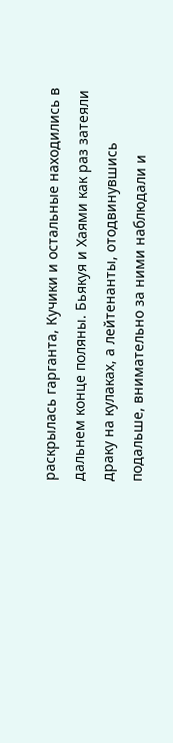раскрылась гарганта, Кучики и остальные находились в дальнем конце поляны. Бьякуя и Хаями как раз затеяли драку на кулаках, а лейтенанты, отодвинувшись подальше, внимательно за ними наблюдали и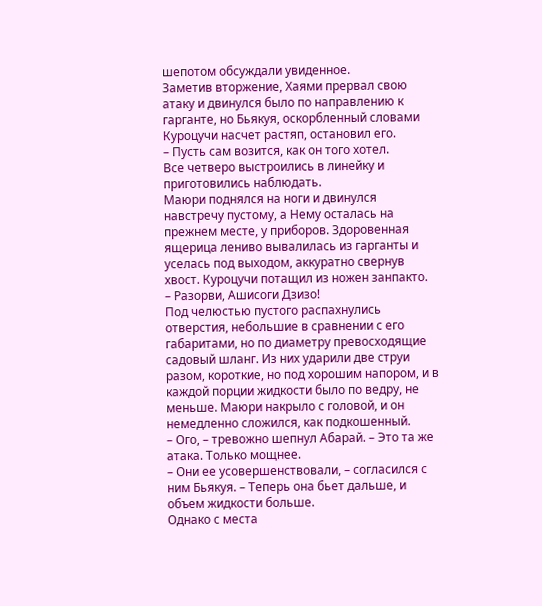шепотом обсуждали увиденное.
Заметив вторжение, Хаями прервал свою атаку и двинулся было по направлению к гарганте, но Бьякуя, оскорбленный словами Куроцучи насчет растяп, остановил его.
– Пусть сам возится, как он того хотел.
Все четверо выстроились в линейку и приготовились наблюдать.
Маюри поднялся на ноги и двинулся навстречу пустому, а Нему осталась на прежнем месте, у приборов. Здоровенная ящерица лениво вывалилась из гарганты и уселась под выходом, аккуратно свернув хвост. Куроцучи потащил из ножен занпакто.
– Разорви, Ашисоги Дзизо!
Под челюстью пустого распахнулись отверстия, небольшие в сравнении с его габаритами, но по диаметру превосходящие садовый шланг. Из них ударили две струи разом, короткие, но под хорошим напором, и в каждой порции жидкости было по ведру, не меньше. Маюри накрыло с головой, и он немедленно сложился, как подкошенный.
– Ого, – тревожно шепнул Абарай. – Это та же атака. Только мощнее.
– Они ее усовершенствовали, – согласился с ним Бьякуя. – Теперь она бьет дальше, и объем жидкости больше.
Однако с места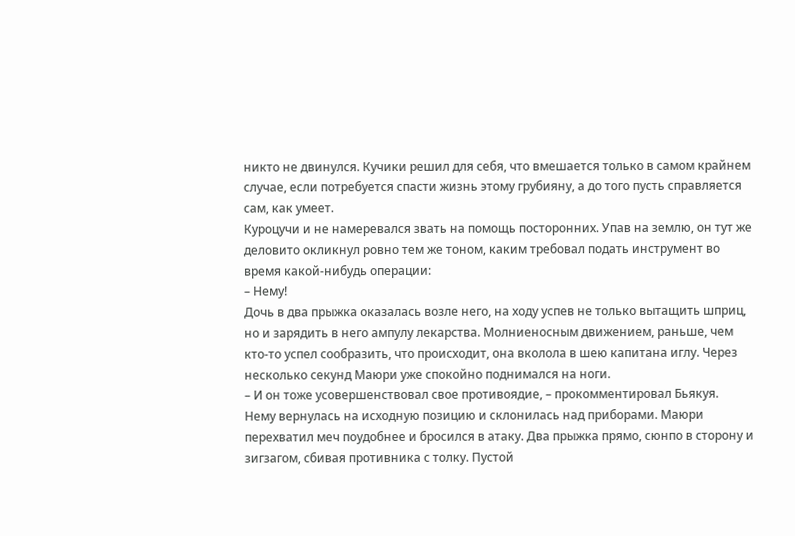никто не двинулся. Кучики решил для себя, что вмешается только в самом крайнем случае, если потребуется спасти жизнь этому грубияну, а до того пусть справляется сам, как умеет.
Куроцучи и не намеревался звать на помощь посторонних. Упав на землю, он тут же деловито окликнул ровно тем же тоном, каким требовал подать инструмент во время какой-нибудь операции:
– Нему!
Дочь в два прыжка оказалась возле него, на ходу успев не только вытащить шприц, но и зарядить в него ампулу лекарства. Молниеносным движением, раньше, чем кто-то успел сообразить, что происходит, она вколола в шею капитана иглу. Через несколько секунд Маюри уже спокойно поднимался на ноги.
– И он тоже усовершенствовал свое противоядие, – прокомментировал Бьякуя.
Нему вернулась на исходную позицию и склонилась над приборами. Маюри перехватил меч поудобнее и бросился в атаку. Два прыжка прямо, сюнпо в сторону и зигзагом, сбивая противника с толку. Пустой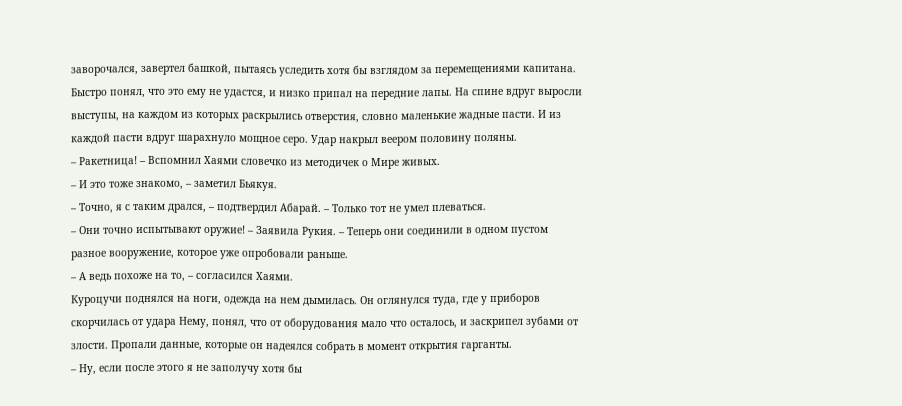заворочался, завертел башкой, пытаясь уследить хотя бы взглядом за перемещениями капитана. Быстро понял, что это ему не удастся, и низко припал на передние лапы. На спине вдруг выросли выступы, на каждом из которых раскрылись отверстия, словно маленькие жадные пасти. И из каждой пасти вдруг шарахнуло мощное серо. Удар накрыл веером половину поляны.
– Ракетница! – Вспомнил Хаями словечко из методичек о Мире живых.
– И это тоже знакомо, – заметил Бьякуя.
– Точно, я с таким дрался, – подтвердил Абарай. – Только тот не умел плеваться.
– Они точно испытывают оружие! – Заявила Рукия. – Теперь они соединили в одном пустом разное вооружение, которое уже опробовали раньше.
– А ведь похоже на то, – согласился Хаями.
Куроцучи поднялся на ноги, одежда на нем дымилась. Он оглянулся туда, где у приборов скорчилась от удара Нему, понял, что от оборудования мало что осталось, и заскрипел зубами от злости. Пропали данные, которые он надеялся собрать в момент открытия гарганты.
– Ну, если после этого я не заполучу хотя бы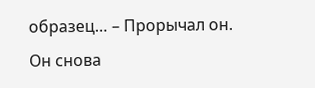образец… – Прорычал он.
Он снова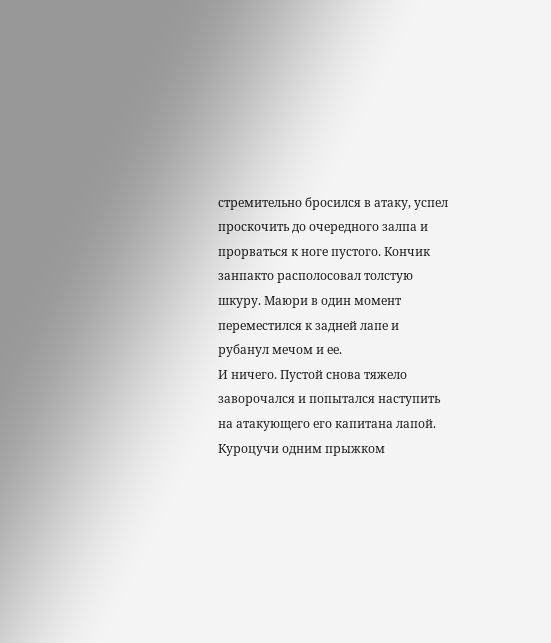стремительно бросился в атаку, успел проскочить до очередного залпа и прорваться к ноге пустого. Кончик занпакто располосовал толстую шкуру. Маюри в один момент переместился к задней лапе и рубанул мечом и ее.
И ничего. Пустой снова тяжело заворочался и попытался наступить на атакующего его капитана лапой. Куроцучи одним прыжком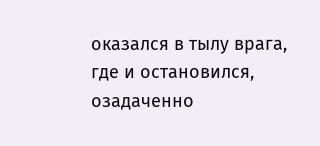оказался в тылу врага, где и остановился, озадаченно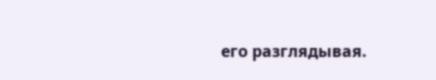его разглядывая.